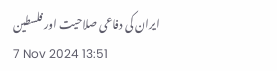ایران کی دفاعی صلاحیت اور فلسطین
7 Nov 2024 13:51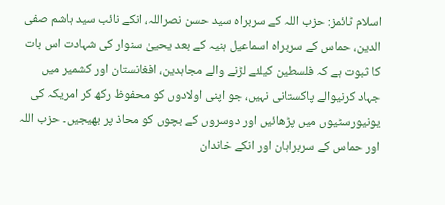اسلام ٹائمز: حزب اللہ کے سربراہ سید حسن نصراللہ، انکے نائب سید ہاشم صفی الدین، حماس کے سربراہ اسماعیل ہنیہ کے بعد یحییٰ سنوار کی شہادت اس بات کا ثبوت ہے کہ فلسطین کیلئے لڑنے والے مجاہدین، افغانستان اور کشمیر میں جہاد کرنیوالے پاکستانی نہیں، جو اپنی اولادوں کو محفوظ رکھ کر امریکہ کی یونیورسٹیوں میں پڑھائیں اور دوسروں کے بچوں کو محاذ پر بھیجیں۔ حزب اللہ اور حماس کے سربراہان اور انکے خاندان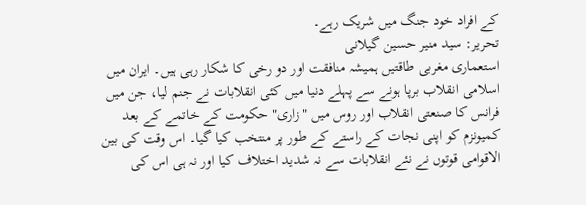کے افراد خود جنگ میں شریک رہے۔
تحریر: سید منیر حسین گیلانی
استعماری مغربی طاقتیں ہمیشہ منافقت اور دو رخی کا شکار رہی ہیں۔ ایران میں اسلامی انقلاب برپا ہونے سے پہلے دنیا میں کئی انقلابات نے جنم لیا، جن میں فرانس کا صنعتی انقلاب اور روس میں "زاری" حکومت کے خاتمے کے بعد کمیونزم کو اپنی نجات کے راستے کے طور پر منتخب کیا گیا۔ اس وقت کی بین الاقوامی قوتوں نے نئے انقلابات سے نہ شدید اختلاف کیا اور نہ ہی اس کی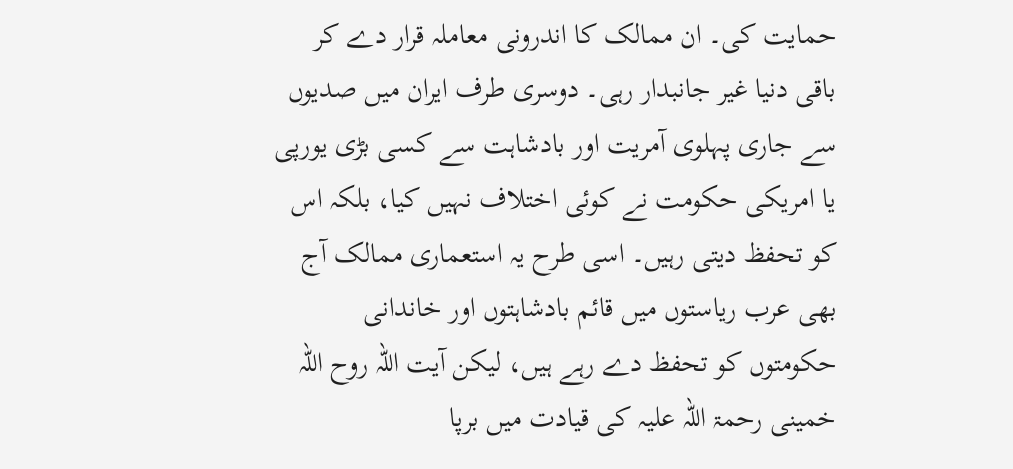حمایت کی۔ ان ممالک کا اندرونی معاملہ قرار دے کر باقی دنیا غیر جانبدار رہی۔ دوسری طرف ایران میں صدیوں سے جاری پہلوی آمریت اور بادشاہت سے کسی بڑی یورپی یا امریکی حکومت نے کوئی اختلاف نہیں کیا، بلکہ اس کو تحفظ دیتی رہیں۔ اسی طرح یہ استعماری ممالک آج بھی عرب ریاستوں میں قائم بادشاہتوں اور خاندانی حکومتوں کو تحفظ دے رہے ہیں، لیکن آیت اللہ روح اللہ خمینی رحمۃ اللہ علیہ کی قیادت میں برپا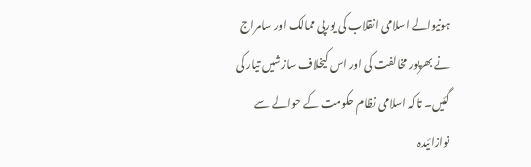ہونیوالے اسلامی انقلاب کی یورپی ممالک اور سامراج نے بھرپور مخالفت کی اور اس کیخلاف سازشیں تیار کی گئیں۔ تاکہ اسلامی نظام حکومت کے حوالے سے نوازائیدہ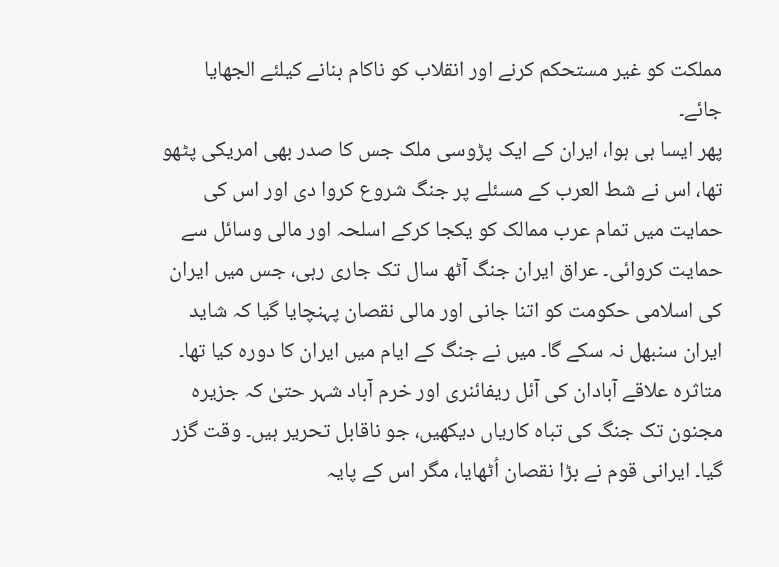مملکت کو غیر مستحکم کرنے اور انقلاب کو ناکام بنانے کیلئے الجھایا جائے۔
پھر ایسا ہی ہوا، ایران کے ایک پڑوسی ملک جس کا صدر بھی امریکی پٹھو تھا، اس نے شط العرب کے مسئلے پر جنگ شروع کروا دی اور اس کی حمایت میں تمام عرب ممالک کو یکجا کرکے اسلحہ اور مالی وسائل سے حمایت کروائی۔ عراق ایران جنگ آٹھ سال تک جاری رہی، جس میں ایران کی اسلامی حکومت کو اتنا جانی اور مالی نقصان پہنچایا گیا کہ شاید ایران سنبھل نہ سکے گا۔ میں نے جنگ کے ایام میں ایران کا دورہ کیا تھا۔ متاثرہ علاقے آبادان کی آئل ریفائنری اور خرم آباد شہر حتیٰ کہ جزیرہ مجنون تک جنگ کی تباہ کاریاں دیکھیں، جو ناقابل تحریر ہیں۔ وقت گزر گیا۔ ایرانی قوم نے بڑا نقصان اُٹھایا، مگر اس کے پایہ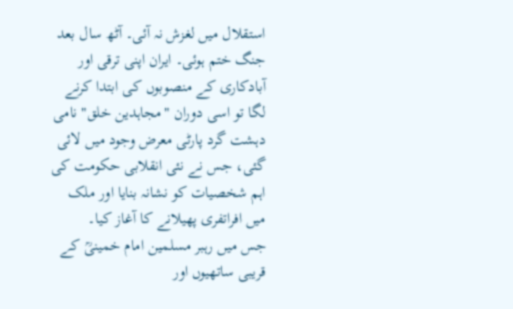استقلال میں لغزش نہ آئی۔ آٹھ سال بعد جنگ ختم ہوئی۔ ایران اپنی ترقی اور آبادکاری کے منصوبوں کی ابتدا کرنے لگا تو اسی دوران "مجاہدین خلق" نامی دہشت گرد پارٹی معرض وجود میں لائی گئی، جس نے نئی انقلابی حکومت کی اہم شخصیات کو نشانہ بنایا اور ملک میں افراتفری پھیلانے کا آغاز کیا۔
جس میں رہبر مسلمین امام خمینیؒ کے قریبی ساتھیوں اور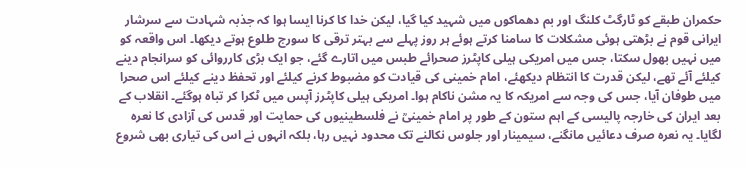حکمران طبقے کو ٹارگٹ کلنگ اور بم دھماکوں میں شہید کیا گیا، لیکن خدا کا کرنا ایسا ہوا کہ جذبہ شہادت سے سرشار ایرانی قوم نے بڑھتی ہوئی مشکلات کا سامنا کرتے ہوئے ہر روز پہلے سے بہتر ترقی کا سورج طلوع ہوتے دیکھا۔ اس واقعہ کو میں نہیں بھول سکتا، جس میں امریکی ہیلی کاپٹرز صحرائے طبس میں اتارے گئے، جو ایک بڑی کارروائی کو سرانجام دینے کیلئے آئے تھے، لیکن قدرت کا انتظام دیکھئے، امام خمینی کی قیادت کو مضبوط کرنے کیلئے اور تحفظ دینے کیلئے اس صحرا میں طوفان آیا، جس کی وجہ سے امریکہ کا یہ مشن ناکام ہوا۔ امریکی ہیلی کاپٹرز آپس میں ٹکرا کر تباہ ہوگئے۔ انقلاب کے بعد ایران کی خارجہ پالیسی کے اہم ستون کے طور پر امام خمینیؒ نے فلسطینیوں کی حمایت اور قدس کی آزادی کا نعرہ لگایا۔ یہ نعرہ صرف دعائیں مانگنے، سیمینار اور جلوس نکالنے تک محدود نہیں رہا، بلکہ انہوں نے اس کی تیاری بھی شروع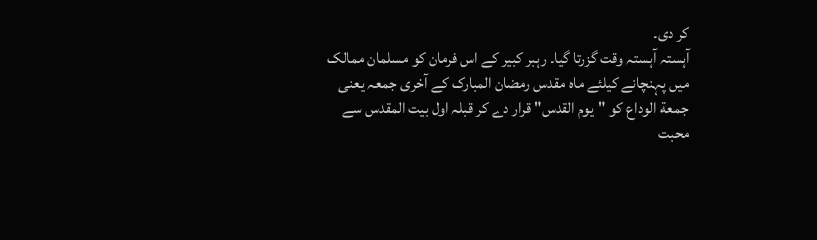کر دی۔
آہستہ آہستہ وقت گزرتا گیا۔ رہبر کبیر کے اس فرمان کو مسلمان ممالک میں پہنچانے کیلئے ماہ مقدس رمضان المبارک کے آخری جمعہ یعنی جمعة الوداع کو "یوم القدس" قرار دے کر قبلہ اول بیت المقدس سے محبت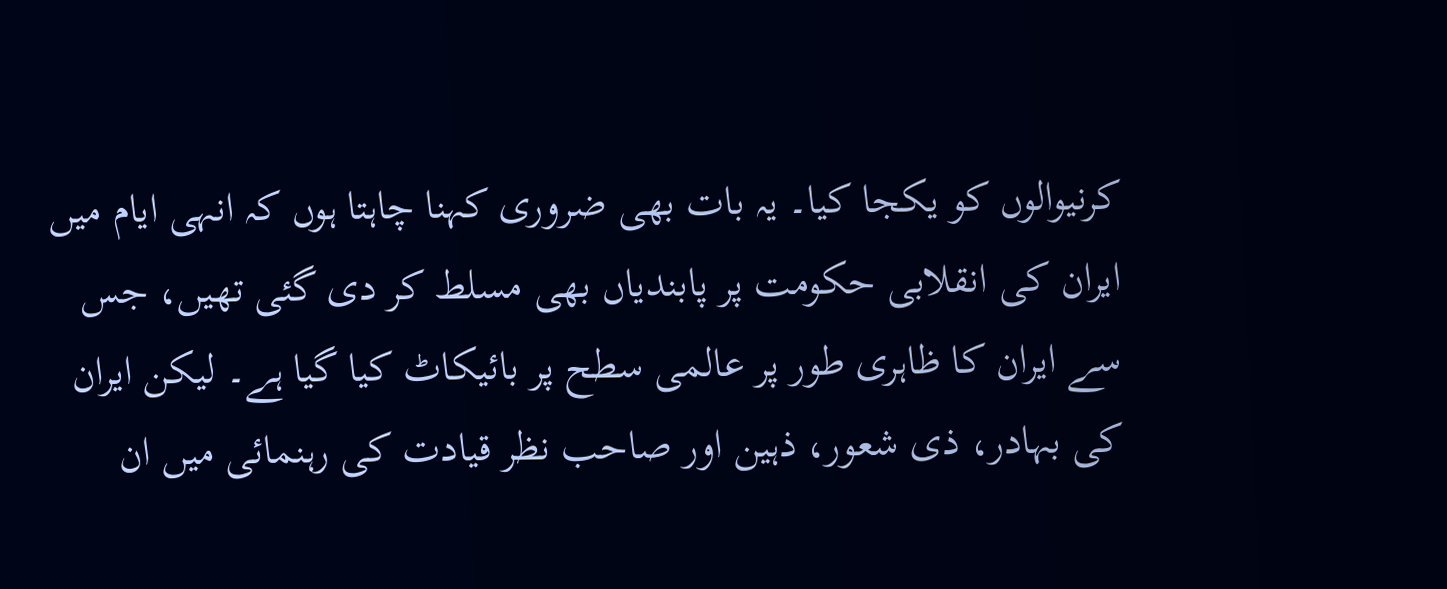کرنیوالوں کو یکجا کیا۔ یہ بات بھی ضروری کہنا چاہتا ہوں کہ انہی ایام میں ایران کی انقلابی حکومت پر پابندیاں بھی مسلط کر دی گئی تھیں، جس سے ایران کا ظاہری طور پر عالمی سطح پر بائیکاٹ کیا گیا ہے۔ لیکن ایران کی بہادر، ذی شعور، ذہین اور صاحب نظر قیادت کی رہنمائی میں ان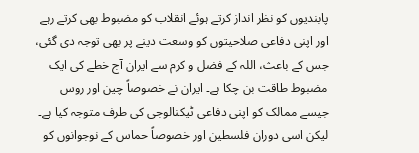پابندیوں کو نظر انداز کرتے ہوئے انقلاب کو مضبوط بھی کرتے رہے اور اپنی دفاعی صلاحیتوں کو وسعت دینے پر بھی توجہ دی گئی، جس کے باعث، اللہ کے فضل و کرم سے ایران آج خطے کی ایک مضبوط طاقت بن چکا ہے۔ ایران نے خصوصاً چین اور روس جیسے ممالک کو اپنی دفاعی ٹیکنالوجی کی طرف متوجہ کیا ہے۔ لیکن اسی دوران فلسطین اور خصوصاً حماس کے نوجوانوں کو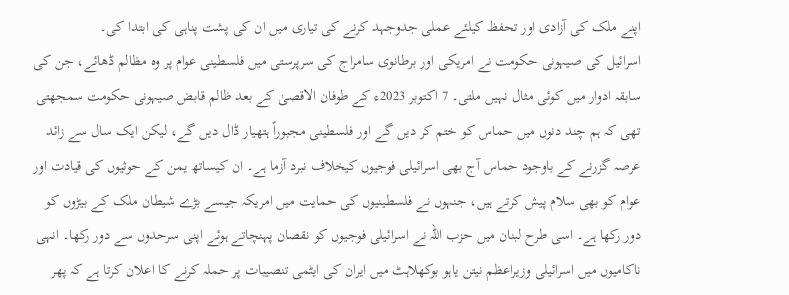اپنے ملک کی آزادی اور تحفظ کیلئے عملی جدوجہد کرنے کی تیاری میں ان کی پشت پناہی کی ابتدا کی۔
اسرائیل کی صیہونی حکومت نے امریکی اور برطانوی سامراج کی سرپرستی میں فلسطینی عوام پر وہ مظالم ڈھائے، جن کی سابقہ ادوار میں کوئی مثال نہیں ملتی۔ 7 اکتوبر 2023ء کے طوفان الاقصیٰ کے بعد ظالم قابض صیہونی حکومت سمجھتی تھی کہ ہم چند دنوں میں حماس کو ختم کر دیں گے اور فلسطینی مجبوراً ہتھیار ڈال دیں گے، لیکن ایک سال سے زائد عرصہ گزرنے کے باوجود حماس آج بھی اسرائیلی فوجیوں کیخلاف نبرد آزما ہے۔ ان کیساتھ یمن کے حوثیوں کی قیادت اور عوام کو بھی سلام پیش کرتے ہیں، جنہوں نے فلسطینیوں کی حمایت میں امریکہ جیسے بڑے شیطان ملک کے بیڑوں کو دور رکھا ہے۔ اسی طرح لبنان میں حزب اللہ نے اسرائیلی فوجیوں کو نقصان پہنچاتے ہوئے اپنی سرحدوں سے دور رکھا۔ انہی ناکامیوں میں اسرائیلی وزیراعظم نیتن یاہو بوکھلاہٹ میں ایران کی ایٹمی تنصیبات پر حملہ کرنے کا اعلان کرتا ہے کہ پھر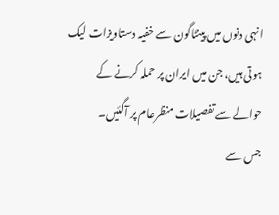انہی دنوں میں پینٹاگون سے خفیہ دستاویزات لیک ہوتی ہیں، جن میں ایران پر حملہ کرنے کے حوالے سے تفصیلات منظرعام پر آگئیں۔
جس سے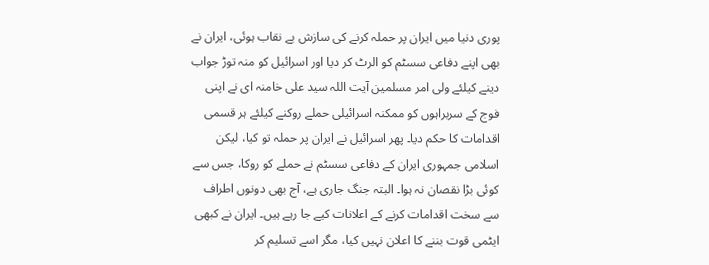پوری دنیا میں ایران پر حملہ کرنے کی سازش بے نقاب ہوئی، ایران نے بھی اپنے دفاعی سسٹم کو الرٹ کر دیا اور اسرائیل کو منہ توڑ جواب دینے کیلئے ولی امر مسلمین آیت اللہ سید علی خامنہ ای نے اپنی فوج کے سربراہوں کو ممکنہ اسرائیلی حملے روکنے کیلئے ہر قسمی اقدامات کا حکم دیا۔ پھر اسرائیل نے ایران پر حملہ تو کیا، لیکن اسلامی جمہوری ایران کے دفاعی سسٹم نے حملے کو روکا، جس سے کوئی بڑا نقصان نہ ہوا۔ البتہ جنگ جاری ہے، آج بھی دونوں اطراف سے سخت اقدامات کرنے کے اعلانات کیے جا رہے ہیں۔ ایران نے کبھی ایٹمی قوت بننے کا اعلان نہیں کیا، مگر اسے تسلیم کر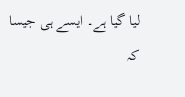لیا گیا ہے۔ ایسے ہی جیسا کہ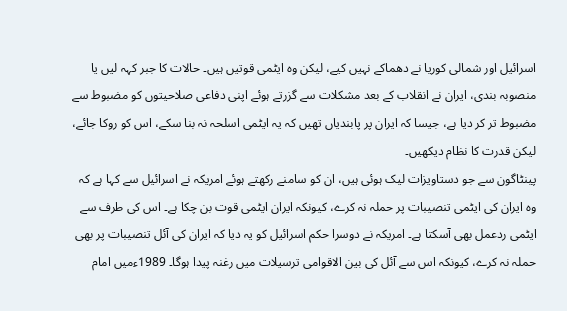اسرائیل اور شمالی کوریا نے دھماکے نہیں کیے، لیکن وہ ایٹمی قوتیں ہیں۔ حالات کا جبر کہہ لیں یا منصوبہ بندی، ایران نے انقلاب کے بعد مشکلات سے گزرتے ہوئے اپنی دفاعی صلاحیتوں کو مضبوط سے مضبوط تر کر دیا ہے، جیسا کہ ایران پر پابندیاں تھیں کہ یہ ایٹمی اسلحہ نہ بنا سکے، اس کو روکا جائے، لیکن قدرت کا نظام دیکھیں۔
پینٹاگون سے جو دستاویزات لیک ہوئی ہیں، ان کو سامنے رکھتے ہوئے امریکہ نے اسرائیل سے کہا ہے کہ وہ ایران کی ایٹمی تنصیبات پر حملہ نہ کرے، کیونکہ ایران ایٹمی قوت بن چکا ہے۔ اس کی طرف سے ایٹمی ردعمل بھی آسکتا ہے۔ امریکہ نے دوسرا حکم اسرائیل کو یہ دیا کہ ایران کی آئل تنصیبات پر بھی حملہ نہ کرے، کیونکہ اس سے آئل کی بین الاقوامی ترسیلات میں رغنہ پیدا ہوگا۔ 1989ءمیں امام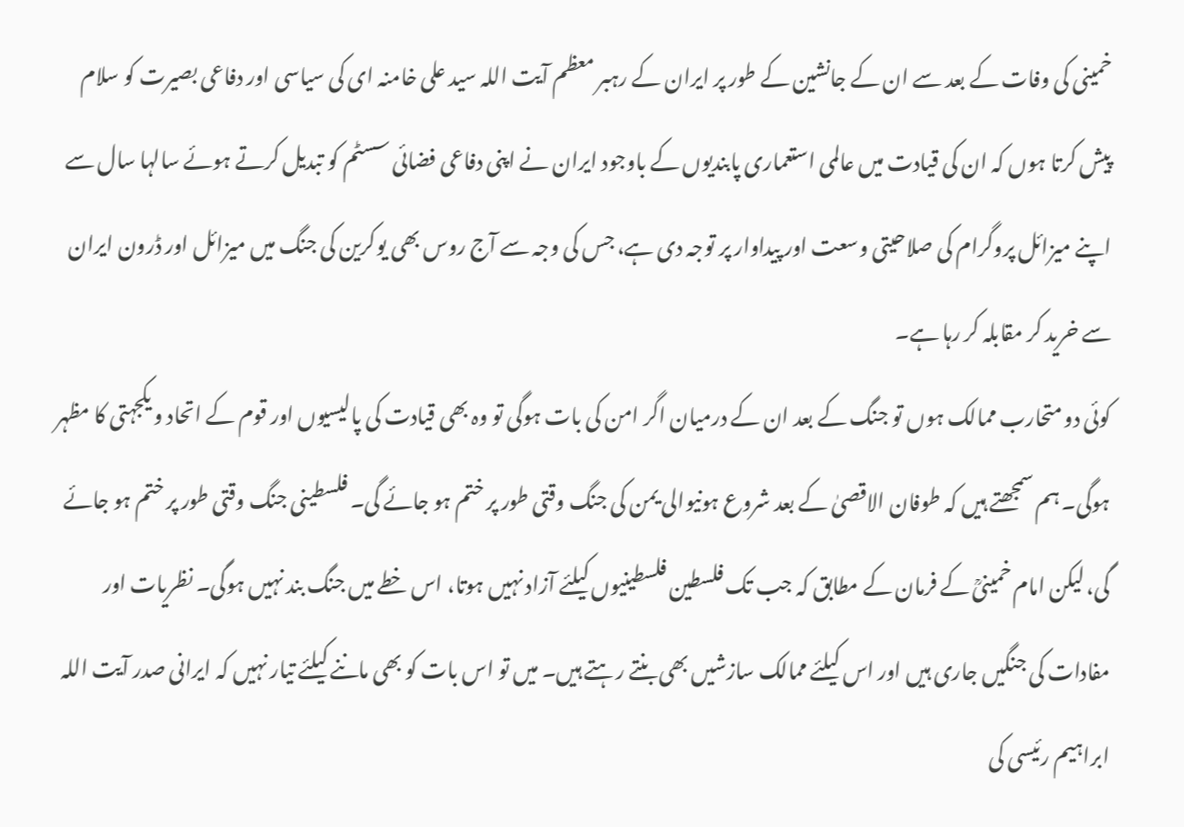خمینی کی وفات کے بعد سے ان کے جانشین کے طور پر ایران کے رہبر معظم آیت اللہ سید علی خامنہ ای کی سیاسی اور دفاعی بصیرت کو سلام پیش کرتا ہوں کہ ان کی قیادت میں عالمی استعماری پابندیوں کے باوجود ایران نے اپنی دفاعی فضائی سسٹم کو تبدیل کرتے ہوئے سالہا سال سے اپنے میزائل پروگرام کی صلاحیتی وسعت اور پیداوار پر توجہ دی ہے، جس کی وجہ سے آج روس بھی یوکرین کی جنگ میں میزائل اور ڈرون ایران سے خرید کر مقابلہ کر رہا ہے۔
کوئی دو متحارب ممالک ہوں تو جنگ کے بعد ان کے درمیان اگر امن کی بات ہوگی تو وہ بھی قیادت کی پالیسیوں اور قوم کے اتحاد و یکجہتی کا مظہر ہوگی۔ ہم سمجھتے ہیں کہ طوفان الاقصیٰ کے بعد شروع ہونیوالی یمن کی جنگ وقتی طور پر ختم ہو جائے گی۔ فلسطینی جنگ وقتی طور پر ختم ہو جائے گی، لیکن امام خمینیؒ کے فرمان کے مطابق کہ جب تک فلسطین فلسطینیوں کیلئے آزاد نہیں ہوتا، اس خطے میں جنگ بند نہیں ہوگی۔ نظریات اور مفادات کی جنگیں جاری ہیں اور اس کیلئے ممالک سازشیں بھی بنتے رہتے ہیں۔ میں تو اس بات کو بھی ماننے کیلئے تیار نہیں کہ ایرانی صدر آیت اللہ ابراہیم رئیسی کی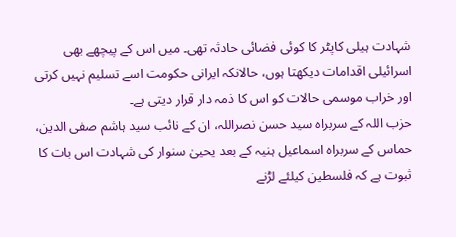شہادت ہیلی کاپٹر کا کوئی فضائی حادثہ تھی۔ میں اس کے پیچھے بھی اسرائیلی اقدامات دیکھتا ہوں، حالانکہ ایرانی حکومت اسے تسلیم نہیں کرتی اور خراب موسمی حالات کو اس کا ذمہ دار قرار دیتی ہے۔
حزب اللہ کے سربراہ سید حسن نصراللہ، ان کے نائب سید ہاشم صفی الدین، حماس کے سربراہ اسماعیل ہنیہ کے بعد یحییٰ سنوار کی شہادت اس بات کا ثبوت ہے کہ فلسطین کیلئے لڑنے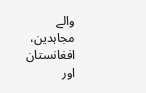والے مجاہدین، افغانستان اور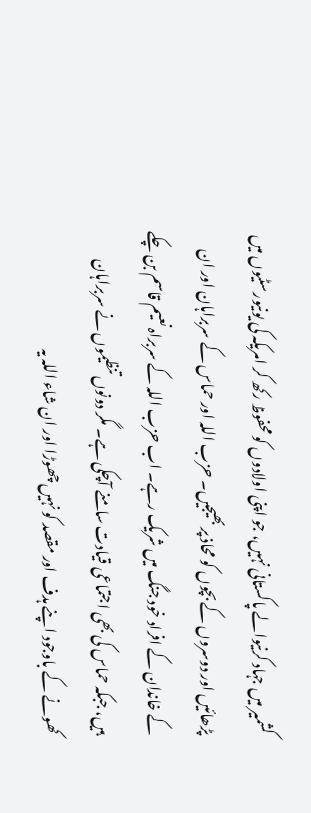کشمیر میں جہاد کرنیوالے پاکستانی نہیں، جو اپنی اولادوں کو محفوظ رکھ کر امریکہ کی یونیورسٹیوں میں پڑھائیں اور دوسروں کے بچوں کو محاذ پر بھیجیں۔ حزب اللہ اور حماس کے سربراہان اور ان کے خاندان کے افراد خود جنگ میں شریک رہے۔ اب حزب اللہ کے سربراہ نعیم قاسم بن چکے ہیں، جبکہ حماس کی بھی اجتماعی قیادت سامنے آچکی ہے۔ مگر دونوں تنظیموں نے سربراہان کھونے کے باوجود اپنے ہدف اور مقصد کو نہیں چھوڑا اور ان شاء اللہ یہ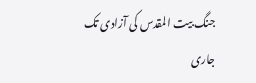جنگ بیت المقدس کی آزادی تک جاری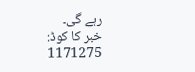رہے گی۔
خبر کا کوڈ: 1171275